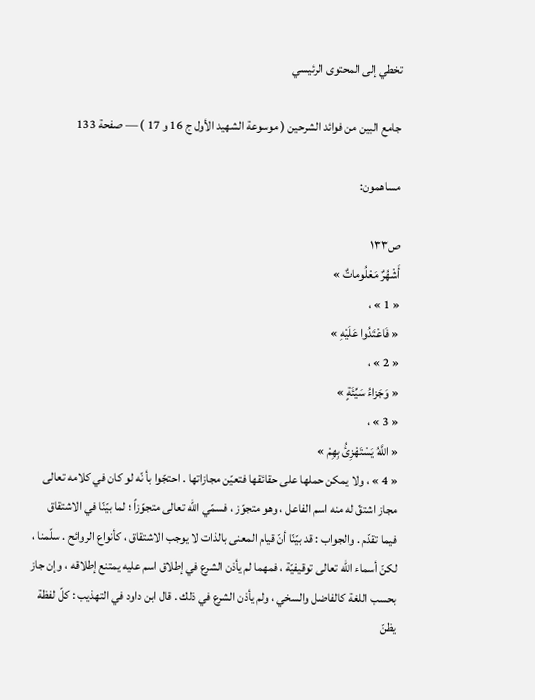تخطي إلى المحتوى الرئيسي

جامع البين من فوائد الشرحين ( موسوعة الشهيد الأول ج 16 و 17 ) — صفحة 133

مساهمون:

ص١٣٣
أَشْهُرٌ مَعْلُوماتٌ »
« 1 » ،
« فَاعْتَدُوا عَلَيْهِ »
« 2 » ،
« وَجَزاءُ سَيِّئَةٍ »
« 3 » ،
« اللَّهُ يَسْتَهْزِئُ بِهِمْ »
« 4 » ، ولا يمكن حملها على حقائقها فتعيّن مجازاتها . احتجّوا بأ نّه لو كان في كلامه تعالى مجاز اشتقّ له منه اسم الفاعل ، وهو متجوّز ، فسمّي الله تعالى متجوّزاً ؛ لما بيّنّا في الاشتقاق فيما تقدّم . والجواب : قد بيّنّا أنّ قيام المعنى بالذات لا يوجب الاشتقاق ، كأنواع الروائح . سلّمنا ، لكنّ أسماء الله تعالى توقيفيّة ، فمهما لم يأذن الشرع في إطلاق اسم عليه يمتنع إطلاقه ، وإن جاز بحسب اللغة كالفاضل والسخي ، ولم يأذن الشرع في ذلك . قال ابن داود في التهذيب : كلّ لفظة يظنّ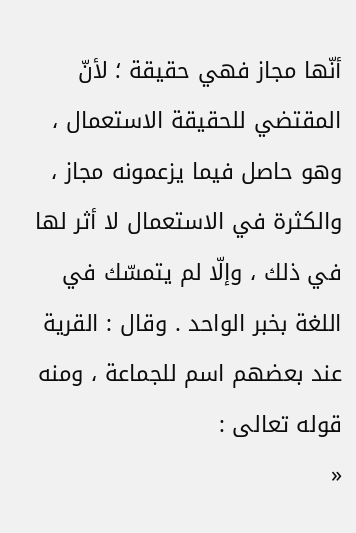أنّها مجاز فهي حقيقة ؛ لأنّ المقتضي للحقيقة الاستعمال ، وهو حاصل فيما يزعمونه مجاز ، والكثرة في الاستعمال لا أثر لها في ذلك ، وإلّا لم يتمسّك في اللغة بخبر الواحد . وقال : القرية عند بعضهم اسم للجماعة ، ومنه قوله تعالى :
«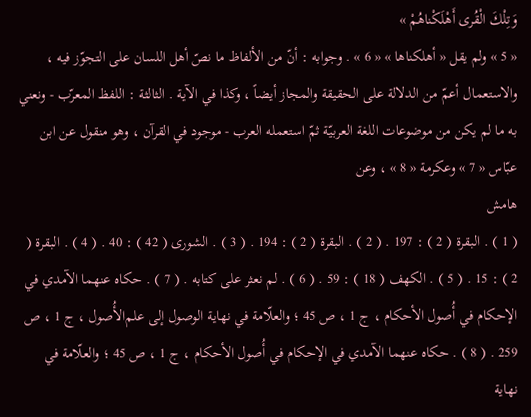وَتِلْكَ الْقُرى أَهْلَكْناهُمْ »
« 5 » ولم يقل « أهلكناها » « 6 » . وجوابه : أنّ من الألفاظ ما نصّ أهل اللسان على التجوّز فيه ، والاستعمال أعمّ من الدلالة على الحقيقة والمجاز أيضاً ، وكذا في الآية . الثالثة : اللفظ المعرّب - ونعني به ما لم يكن من موضوعات اللغة العربيّة ثمّ استعمله العرب - موجود في القرآن ، وهو منقول عن ابن عبّاس « 7 » وعكرمة « 8 » ، وعن
هامش
( 1 ) . البقرة ( 2 ) : 197 . ( 2 ) . البقرة ( 2 ) : 194 . ( 3 ) . الشورى ( 42 ) : 40 . ( 4 ) . البقرة ( 2 ) : 15 . ( 5 ) . الكهف ( 18 ) : 59 . ( 6 ) . لم نعثر على كتابه . ( 7 ) . حكاه عنهما الآمدي في الإحكام في أُصول الأحكام ، ج 1 ، ص 45 ؛ والعلّامة في نهاية الوصول إلى علم‌الأُصول ، ج 1 ، ص 259 . ( 8 ) . حكاه عنهما الآمدي في الإحكام في أُصول الأحكام ، ج 1 ، ص 45 ؛ والعلّامة في نهاية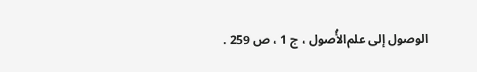الوصول إلى علم‌الأُصول ، ج 1 ، ص 259 .